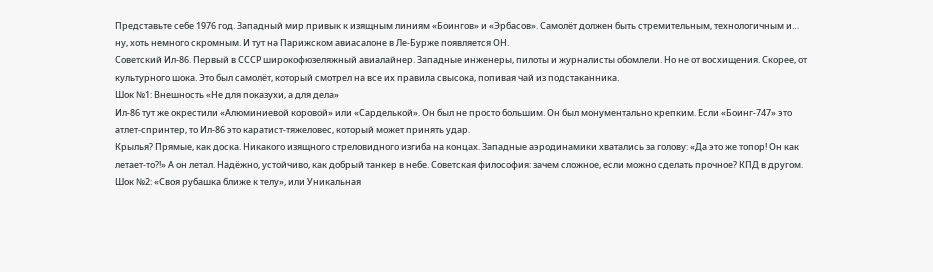Представьте себе 1976 год. Западный мир привык к изящным линиям «Боингов» и «Эрбасов». Самолёт должен быть стремительным, технологичным и… ну, хоть немного скромным. И тут на Парижском авиасалоне в Ле-Бурже появляется ОН.
Советский Ил-86. Первый в СССР широкофюзеляжный авиалайнер. Западные инженеры, пилоты и журналисты обомлели. Но не от восхищения. Скорее, от культурного шока. Это был самолёт, который смотрел на все их правила свысока, попивая чай из подстаканника.
Шок №1: Внешность «Не для показухи, а для дела»
Ил-86 тут же окрестили «Алюминиевой коровой» или «Сарделькой». Он был не просто большим. Он был монументально крепким. Если «Боинг-747» это атлет-спринтер, то Ил-86 это каратист-тяжеловес, который может принять удар.
Крылья? Прямые, как доска. Никакого изящного стреловидного изгиба на концах. Западные аэродинамики хватались за голову: «Да это же топор! Он как летает-то?!» А он летал. Надёжно, устойчиво, как добрый танкер в небе. Советская философия: зачем сложное, если можно сделать прочное? КПД в другом.
Шок №2: «Своя рубашка ближе к телу», или Уникальная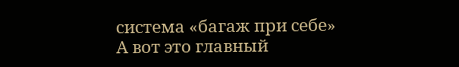система «багаж при себе»
А вот это главный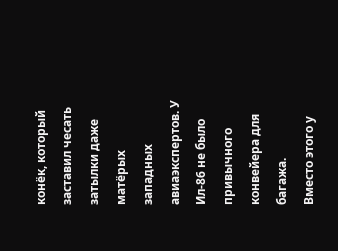конёк, который заставил чесать затылки даже матёрых западных авиаэкспертов. У Ил-86 не было привычного конвейера для багажа.
Вместо этого у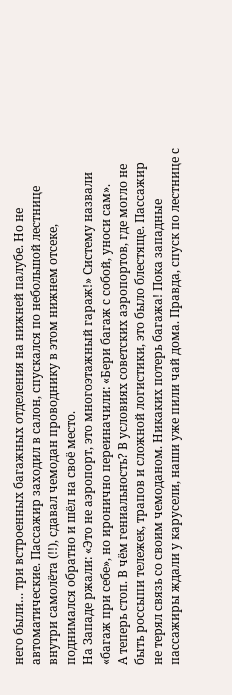него были… три встроенных багажных отделения на нижней палубе. Но не автоматические. Пассажир заходил в салон, спускался по небольшой лестнице внутри самолёта (!!), сдавал чемодан проводнику в этом нижнем отсеке, поднимался обратно и шёл на своё место.
На Западе ржали: «Это не аэропорт, это многоэтажный гараж!» Систему назвали «багаж при себе», но иронично переиначили: «Бери багаж с собой, уноси сам».
А теперь стоп. В чём гениальность? В условиях советских аэропортов, где могло не быть россыпи тележек, трапов и сложной логистики, это было блестяще. Пассажир не терял связь со своим чемоданом. Никаких потерь багажа! Пока западные пассажиры ждали у карусели, наши уже пили чай дома. Правда, спуск по лестнице с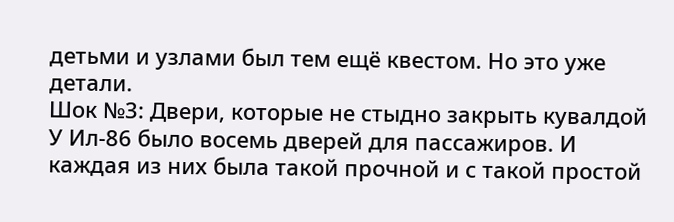детьми и узлами был тем ещё квестом. Но это уже детали.
Шок №3: Двери, которые не стыдно закрыть кувалдой
У Ил-86 было восемь дверей для пассажиров. И каждая из них была такой прочной и с такой простой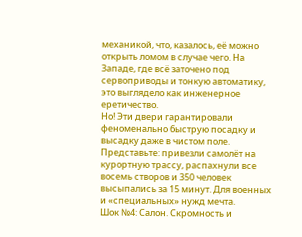механикой, что, казалось, её можно открыть ломом в случае чего. На Западе, где всё заточено под сервоприводы и тонкую автоматику, это выглядело как инженерное еретичество.
Но! Эти двери гарантировали феноменально быструю посадку и высадку даже в чистом поле. Представьте: привезли самолёт на курортную трассу, распахнули все восемь створов и 350 человек высыпались за 15 минут. Для военных и «специальных» нужд мечта.
Шок №4: Салон. Скромность и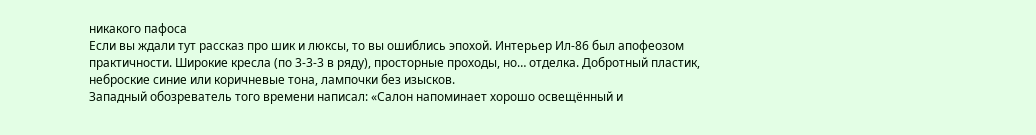никакого пафоса
Если вы ждали тут рассказ про шик и люксы, то вы ошиблись эпохой. Интерьер Ил-86 был апофеозом практичности. Широкие кресла (по 3-3-3 в ряду), просторные проходы, но… отделка. Добротный пластик, неброские синие или коричневые тона, лампочки без изысков.
Западный обозреватель того времени написал: «Салон напоминает хорошо освещённый и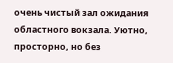очень чистый зал ожидания областного вокзала. Уютно, просторно, но без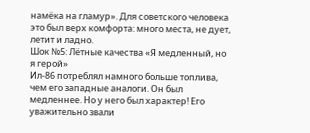намёка на гламур». Для советского человека это был верх комфорта: много места, не дует, летит и ладно.
Шок №5: Лётные качества «Я медленный, но я герой»
Ил-86 потреблял намного больше топлива, чем его западные аналоги. Он был медленнее. Но у него был характер! Его уважительно звали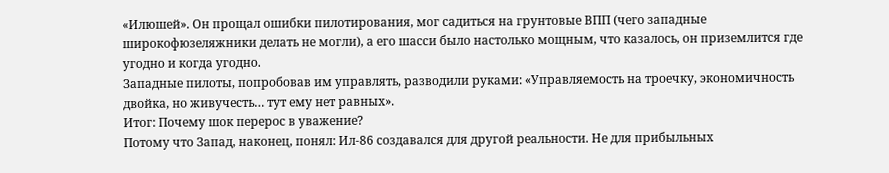«Илюшей». Он прощал ошибки пилотирования, мог садиться на грунтовые ВПП (чего западные широкофюзеляжники делать не могли), а его шасси было настолько мощным, что казалось, он приземлится где угодно и когда угодно.
Западные пилоты, попробовав им управлять, разводили руками: «Управляемость на троечку, экономичность двойка, но живучесть… тут ему нет равных».
Итог: Почему шок перерос в уважение?
Потому что Запад, наконец, понял: Ил-86 создавался для другой реальности. Не для прибыльных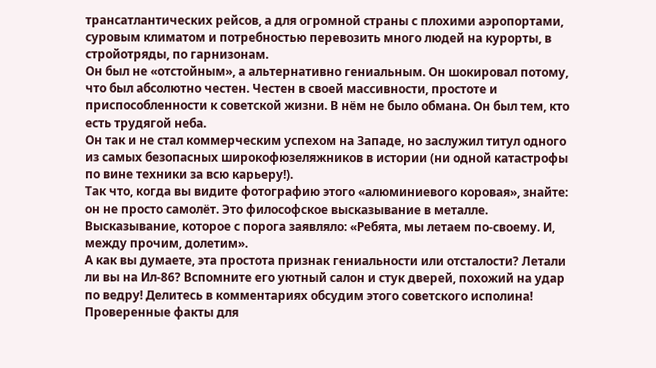трансатлантических рейсов, а для огромной страны с плохими аэропортами, суровым климатом и потребностью перевозить много людей на курорты, в стройотряды, по гарнизонам.
Он был не «отстойным», а альтернативно гениальным. Он шокировал потому, что был абсолютно честен. Честен в своей массивности, простоте и приспособленности к советской жизни. В нём не было обмана. Он был тем, кто есть трудягой неба.
Он так и не стал коммерческим успехом на Западе, но заслужил титул одного из самых безопасных широкофюзеляжников в истории (ни одной катастрофы по вине техники за всю карьеру!).
Так что, когда вы видите фотографию этого «алюминиевого коровая», знайте: он не просто самолёт. Это философское высказывание в металле. Высказывание, которое с порога заявляло: «Ребята, мы летаем по-своему. И, между прочим, долетим».
А как вы думаете, эта простота признак гениальности или отсталости? Летали ли вы на Ил-86? Вспомните его уютный салон и стук дверей, похожий на удар по ведру! Делитесь в комментариях обсудим этого советского исполина!
Проверенные факты для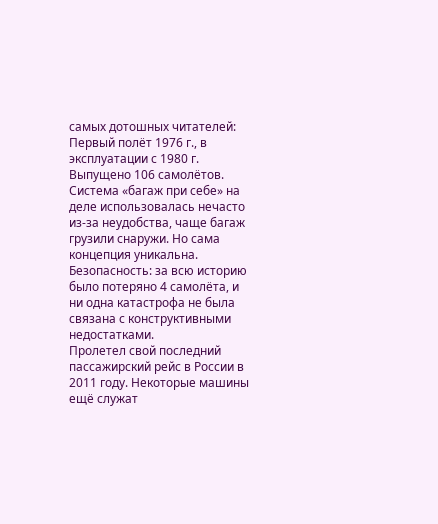самых дотошных читателей:
Первый полёт 1976 г., в эксплуатации с 1980 г.
Выпущено 106 самолётов.
Система «багаж при себе» на деле использовалась нечасто из-за неудобства, чаще багаж грузили снаружи. Но сама концепция уникальна.
Безопасность: за всю историю было потеряно 4 самолёта, и ни одна катастрофа не была связана с конструктивными недостатками.
Пролетел свой последний пассажирский рейс в России в 2011 году. Некоторые машины ещё служат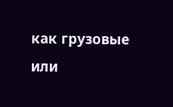как грузовые или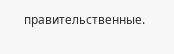правительственные.